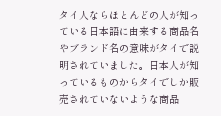タイ人ならほとんどの人が知っている日本語に由来する商品名やブランド名の意味がタイで説明されていました。日本人が知っているものからタイでしか販売されていないような商品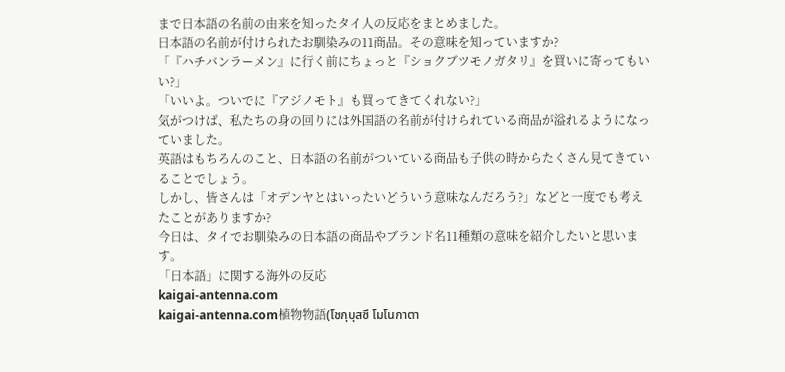まで日本語の名前の由来を知ったタイ人の反応をまとめました。
日本語の名前が付けられたお馴染みの11商品。その意味を知っていますか?
「『ハチバンラーメン』に行く前にちょっと『ショクブツモノガタリ』を買いに寄ってもいい?」
「いいよ。ついでに『アジノモト』も買ってきてくれない?」
気がつけば、私たちの身の回りには外国語の名前が付けられている商品が溢れるようになっていました。
英語はもちろんのこと、日本語の名前がついている商品も子供の時からたくさん見てきていることでしょう。
しかし、皆さんは「オデンヤとはいったいどういう意味なんだろう?」などと一度でも考えたことがありますか?
今日は、タイでお馴染みの日本語の商品やブランド名11種類の意味を紹介したいと思います。
「日本語」に関する海外の反応
kaigai-antenna.com
kaigai-antenna.com植物物語(โชกุบุสซึ โมโนกาตา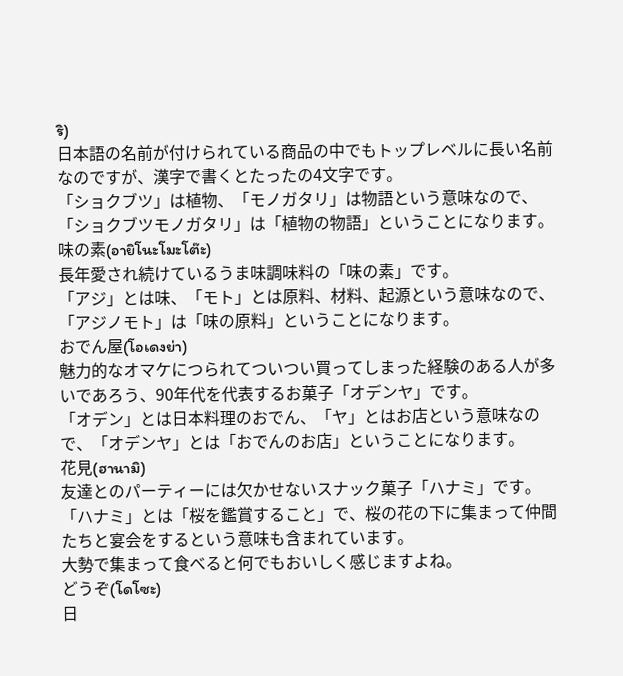ริ)
日本語の名前が付けられている商品の中でもトップレベルに長い名前なのですが、漢字で書くとたったの4文字です。
「ショクブツ」は植物、「モノガタリ」は物語という意味なので、「ショクブツモノガタリ」は「植物の物語」ということになります。
味の素(อายิโนะโมะโต๊ะ)
長年愛され続けているうま味調味料の「味の素」です。
「アジ」とは味、「モト」とは原料、材料、起源という意味なので、「アジノモト」は「味の原料」ということになります。
おでん屋(โอเดงย่า)
魅力的なオマケにつられてついつい買ってしまった経験のある人が多いであろう、90年代を代表するお菓子「オデンヤ」です。
「オデン」とは日本料理のおでん、「ヤ」とはお店という意味なので、「オデンヤ」とは「おでんのお店」ということになります。
花見(ฮานามิ)
友達とのパーティーには欠かせないスナック菓子「ハナミ」です。
「ハナミ」とは「桜を鑑賞すること」で、桜の花の下に集まって仲間たちと宴会をするという意味も含まれています。
大勢で集まって食べると何でもおいしく感じますよね。
どうぞ(โดโซะ)
日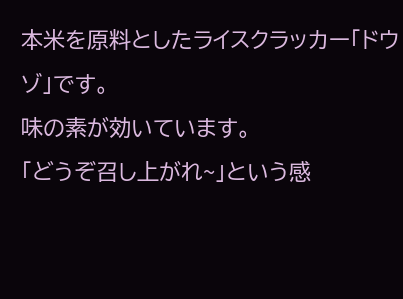本米を原料としたライスクラッカー「ドウゾ」です。
味の素が効いています。
「どうぞ召し上がれ~」という感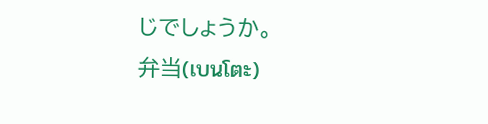じでしょうか。
弁当(เบนโตะ)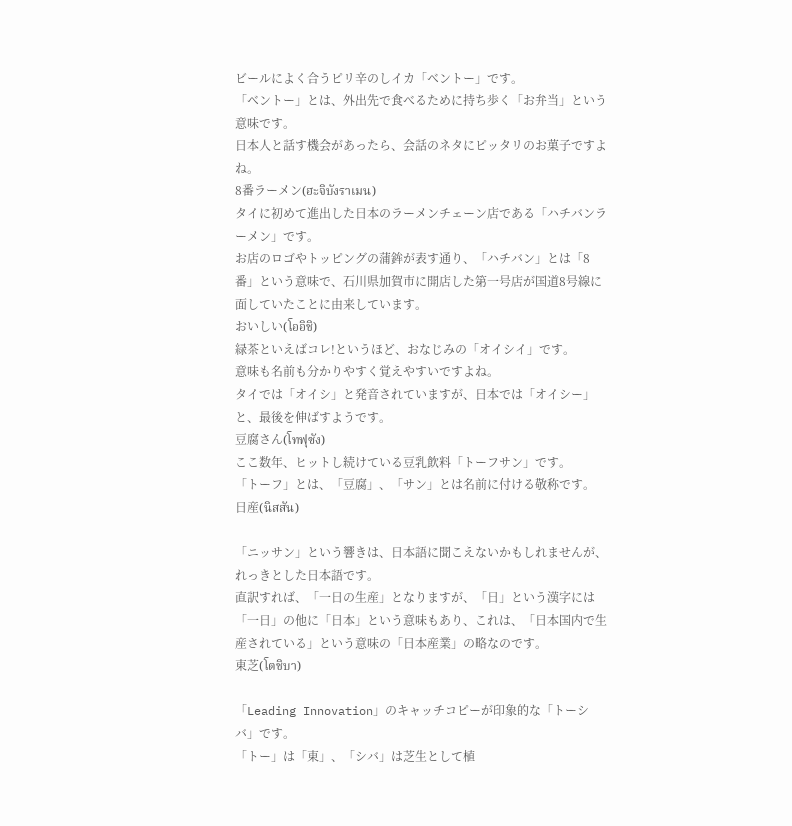ビールによく合うピリ辛のしイカ「ベントー」です。
「ベントー」とは、外出先で食べるために持ち歩く「お弁当」という意味です。
日本人と話す機会があったら、会話のネタにピッタリのお菓子ですよね。
8番ラーメン(ฮะจิบังราเมน)
タイに初めて進出した日本のラーメンチェーン店である「ハチバンラーメン」です。
お店のロゴやトッピングの蒲鉾が表す通り、「ハチバン」とは「8番」という意味で、石川県加賀市に開店した第一号店が国道8号線に面していたことに由来しています。
おいしい(โออิชิ)
緑茶といえばコレ!というほど、おなじみの「オイシイ」です。
意味も名前も分かりやすく覚えやすいですよね。
タイでは「オイシ」と発音されていますが、日本では「オイシー」と、最後を伸ばすようです。
豆腐さん(โทฟุซัง)
ここ数年、ヒットし続けている豆乳飲料「トーフサン」です。
「トーフ」とは、「豆腐」、「サン」とは名前に付ける敬称です。
日産(นิสสัน)

「ニッサン」という響きは、日本語に聞こえないかもしれませんが、れっきとした日本語です。
直訳すれば、「一日の生産」となりますが、「日」という漢字には「一日」の他に「日本」という意味もあり、これは、「日本国内で生産されている」という意味の「日本産業」の略なのです。
東芝(โตชิบา)

「Leading Innovation」のキャッチコピーが印象的な「トーシバ」です。
「トー」は「東」、「シバ」は芝生として植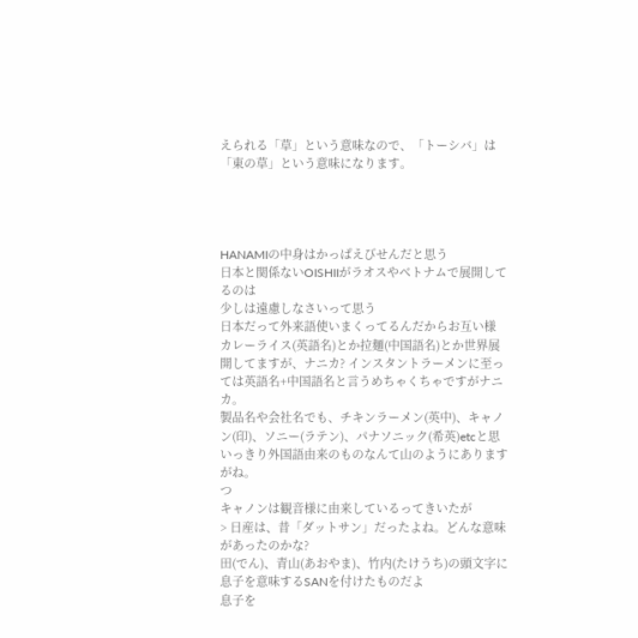えられる「草」という意味なので、「トーシバ」は「東の草」という意味になります。




HANAMIの中身はかっぱえびせんだと思う
日本と関係ないOISHIIがラオスやベトナムで展開してるのは
少しは遠慮しなさいって思う
日本だって外来語使いまくってるんだからお互い様
カレーライス(英語名)とか拉麺(中国語名)とか世界展開してますが、ナニカ? インスタントラーメンに至っては英語名+中国語名と言うめちゃくちゃですがナニカ。
製品名や会社名でも、チキンラーメン(英中)、キャノン(印)、ソニー(ラテン)、パナソニック(希英)etcと思いっきり外国語由来のものなんて山のようにありますがね。
つ
キャノンは観音様に由来しているってきいたが
> 日産は、昔「ダットサン」だったよね。どんな意味があったのかな?
田(でん)、青山(あおやま)、竹内(たけうち)の頭文字に息子を意味するSANを付けたものだよ
息子を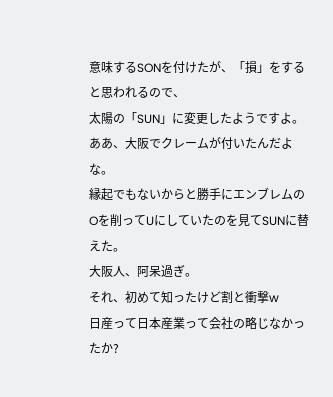意味するSONを付けたが、「損」をすると思われるので、
太陽の「SUN」に変更したようですよ。
ああ、大阪でクレームが付いたんだよな。
縁起でもないからと勝手にエンブレムのOを削ってUにしていたのを見てSUNに替えた。
大阪人、阿呆過ぎ。
それ、初めて知ったけど割と衝撃w
日産って日本産業って会社の略じなかったか?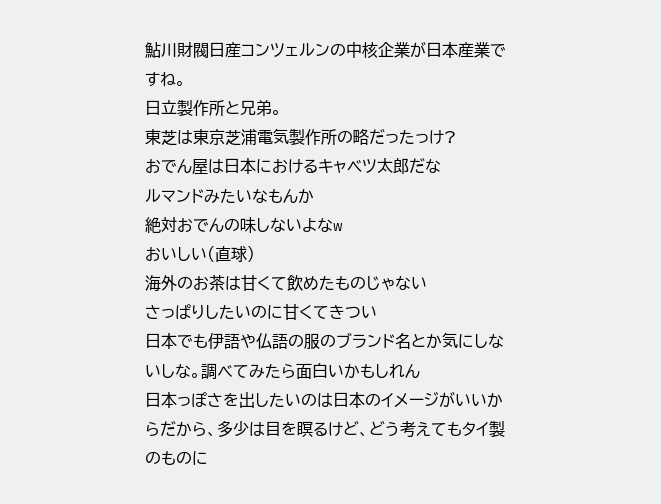鮎川財閥日産コンツェルンの中核企業が日本産業ですね。
日立製作所と兄弟。
東芝は東京芝浦電気製作所の略だったっけ?
おでん屋は日本におけるキャベツ太郎だな
ルマンドみたいなもんか
絶対おでんの味しないよなw
おいしい(直球)
海外のお茶は甘くて飲めたものじゃない
さっぱりしたいのに甘くてきつい
日本でも伊語や仏語の服のブランド名とか気にしないしな。調べてみたら面白いかもしれん
日本っぽさを出したいのは日本のイメージがいいからだから、多少は目を瞑るけど、どう考えてもタイ製のものに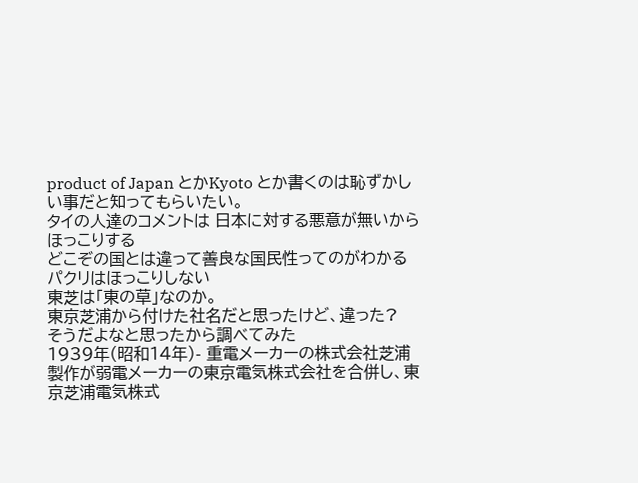product of Japan とかKyoto とか書くのは恥ずかしい事だと知ってもらいたい。
タイの人達のコメントは 日本に対する悪意が無いからほっこりする
どこぞの国とは違って善良な国民性ってのがわかる
パクリはほっこりしない
東芝は「東の草」なのか。
東京芝浦から付けた社名だと思ったけど、違った?
そうだよなと思ったから調べてみた
1939年(昭和14年)- 重電メーカーの株式会社芝浦製作が弱電メーカーの東京電気株式会社を合併し、東京芝浦電気株式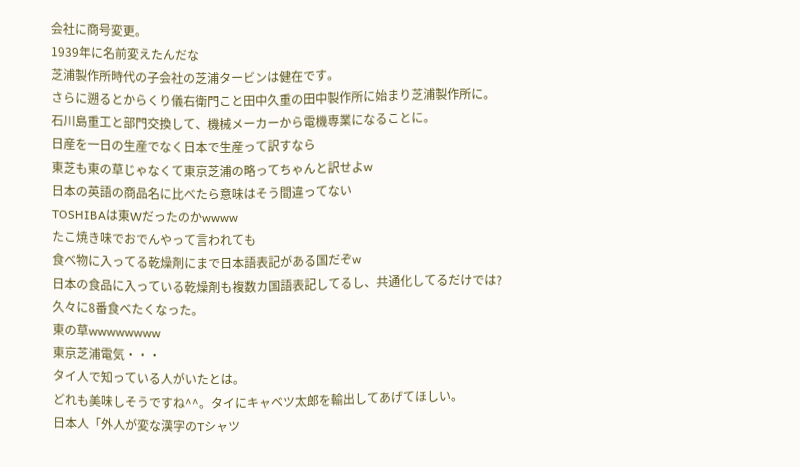会社に商号変更。
1939年に名前変えたんだな
芝浦製作所時代の子会社の芝浦タービンは健在です。
さらに遡るとからくり儀右衛門こと田中久重の田中製作所に始まり芝浦製作所に。
石川島重工と部門交換して、機械メーカーから電機専業になることに。
日産を一日の生産でなく日本で生産って訳すなら
東芝も東の草じゃなくて東京芝浦の略ってちゃんと訳せよw
日本の英語の商品名に比べたら意味はそう間違ってない
TOSHIBAは東Wだったのかwwww
たこ焼き味でおでんやって言われても
食べ物に入ってる乾燥剤にまで日本語表記がある国だぞw
日本の食品に入っている乾燥剤も複数カ国語表記してるし、共通化してるだけでは?
久々に8番食べたくなった。
東の草wwwwwwww
東京芝浦電気・・・
タイ人で知っている人がいたとは。
どれも美味しそうですね^^。タイにキャベツ太郎を輸出してあげてほしい。
日本人「外人が変な漢字のTシャツ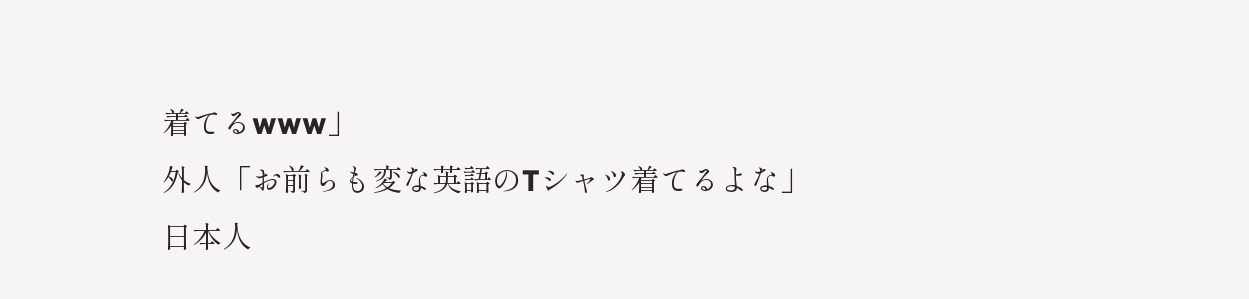着てるwww」
外人「お前らも変な英語のTシャツ着てるよな」
日本人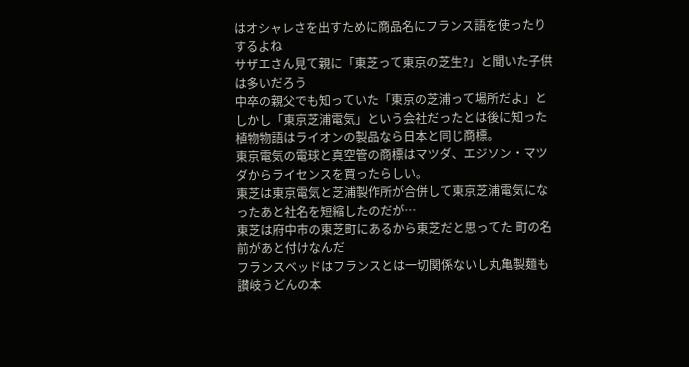はオシャレさを出すために商品名にフランス語を使ったりするよね
サザエさん見て親に「東芝って東京の芝生?」と聞いた子供は多いだろう
中卒の親父でも知っていた「東京の芝浦って場所だよ」と
しかし「東京芝浦電気」という会社だったとは後に知った
植物物語はライオンの製品なら日本と同じ商標。
東京電気の電球と真空管の商標はマツダ、エジソン・マツダからライセンスを買ったらしい。
東芝は東京電気と芝浦製作所が合併して東京芝浦電気になったあと社名を短縮したのだが…
東芝は府中市の東芝町にあるから東芝だと思ってた 町の名前があと付けなんだ
フランスベッドはフランスとは一切関係ないし丸亀製麺も讃岐うどんの本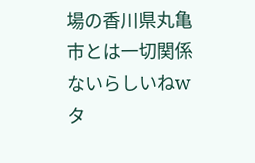場の香川県丸亀市とは一切関係ないらしいねw
タ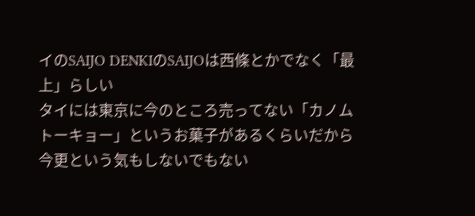イのSAIJO DENKIのSAIJOは西條とかでなく「最上」らしい
タイには東京に今のところ売ってない「カノムトーキョー」というお菓子があるくらいだから
今更という気もしないでもない